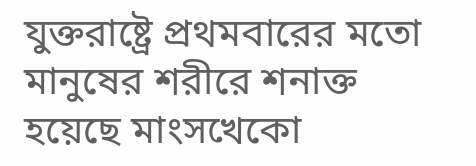যুক্তরাষ্ট্রে প্রথমবারের মতো মানুষের শরীরে শনাক্ত হয়েছে মাংসখেকো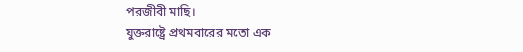পরজীবী মাছি।
যুক্তরাষ্ট্রে প্রথমবারের মতো এক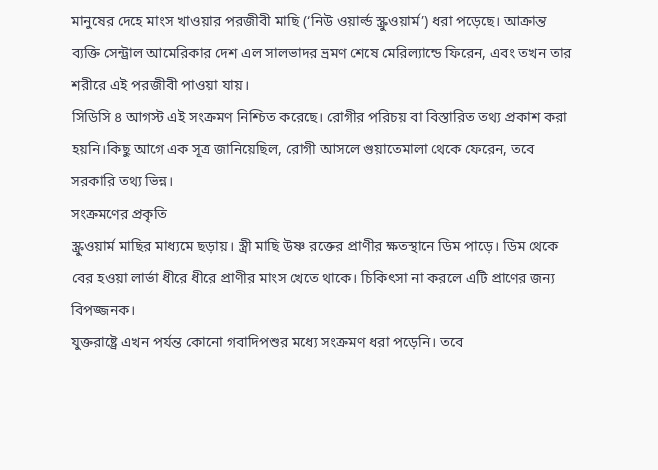মানুষের দেহে মাংস খাওয়ার পরজীবী মাছি (‘নিউ ওয়ার্ল্ড স্ক্রুওয়ার্ম’) ধরা পড়েছে। আক্রান্ত ব্যক্তি সেন্ট্রাল আমেরিকার দেশ এল সালভাদর ভ্রমণ শেষে মেরিল্যান্ডে ফিরেন, এবং তখন তার শরীরে এই পরজীবী পাওয়া যায়।
সিডিসি ৪ আগস্ট এই সংক্রমণ নিশ্চিত করেছে। রোগীর পরিচয় বা বিস্তারিত তথ্য প্রকাশ করা হয়নি।কিছু আগে এক সূত্র জানিয়েছিল, রোগী আসলে গুয়াতেমালা থেকে ফেরেন, তবে সরকারি তথ্য ভিন্ন।
সংক্রমণের প্রকৃতি
স্ক্রুওয়ার্ম মাছির মাধ্যমে ছড়ায়। স্ত্রী মাছি উষ্ণ রক্তের প্রাণীর ক্ষতস্থানে ডিম পাড়ে। ডিম থেকে বের হওয়া লার্ভা ধীরে ধীরে প্রাণীর মাংস খেতে থাকে। চিকিৎসা না করলে এটি প্রাণের জন্য বিপজ্জনক।
যুক্তরাষ্ট্রে এখন পর্যন্ত কোনো গবাদিপশুর মধ্যে সংক্রমণ ধরা পড়েনি। তবে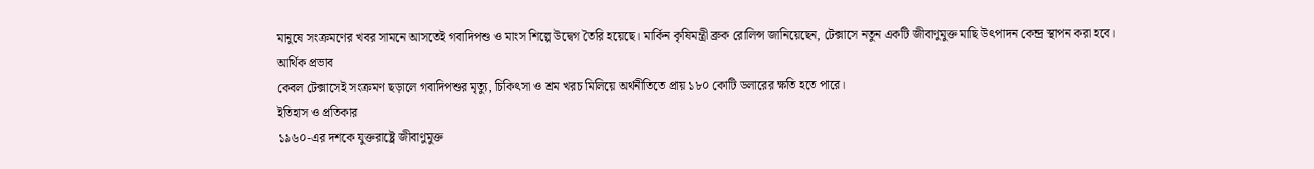মানুষে সংক্রমণের খবর সামনে আসতেই গবাদিপশু ও মাংস শিল্পে উদ্বেগ তৈরি হয়েছে। মার্কিন কৃষিমন্ত্রী ব্রুক রোলিন্স জানিয়েছেন, টেক্সাসে নতুন একটি জীবাণুমুক্ত মাছি উৎপাদন কেন্দ্র স্থাপন করা হবে।
আর্থিক প্রভাব
কেবল টেক্সাসেই সংক্রমণ ছড়ালে গবাদিপশুর মৃত্যু, চিকিৎসা ও শ্রম খরচ মিলিয়ে অর্থনীতিতে প্রায় ১৮০ কোটি ডলারের ক্ষতি হতে পারে।
ইতিহাস ও প্রতিকার
১৯৬০-এর দশকে যুক্তরাষ্ট্রে জীবাণুমুক্ত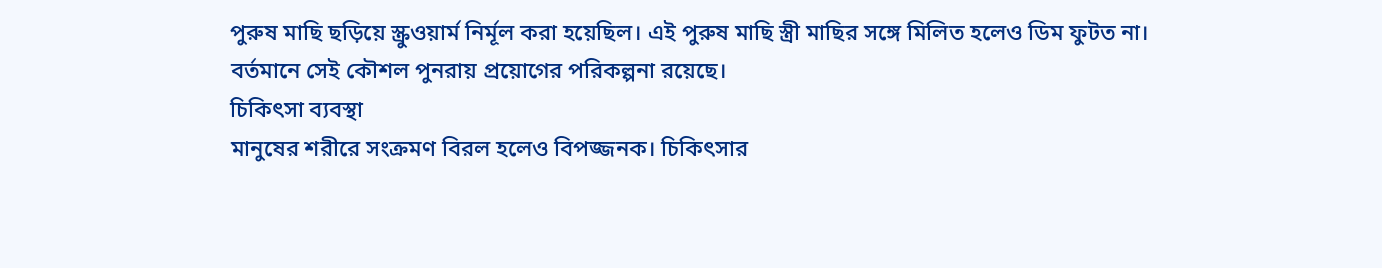পুরুষ মাছি ছড়িয়ে স্ক্রুওয়ার্ম নির্মূল করা হয়েছিল। এই পুরুষ মাছি স্ত্রী মাছির সঙ্গে মিলিত হলেও ডিম ফুটত না। বর্তমানে সেই কৌশল পুনরায় প্রয়োগের পরিকল্পনা রয়েছে।
চিকিৎসা ব্যবস্থা
মানুষের শরীরে সংক্রমণ বিরল হলেও বিপজ্জনক। চিকিৎসার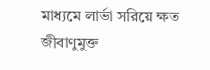মাধ্যমে লার্ভা সরিয়ে ক্ষত জীবাণুমুক্ত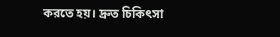করতে হয়। দ্রুত চিকিৎসা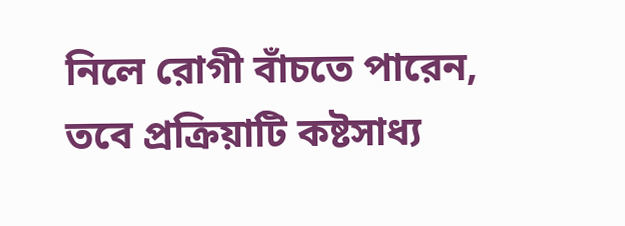নিলে রোগী বাঁচতে পারেন, তবে প্রক্রিয়াটি কষ্টসাধ্য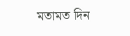মতামত দিন